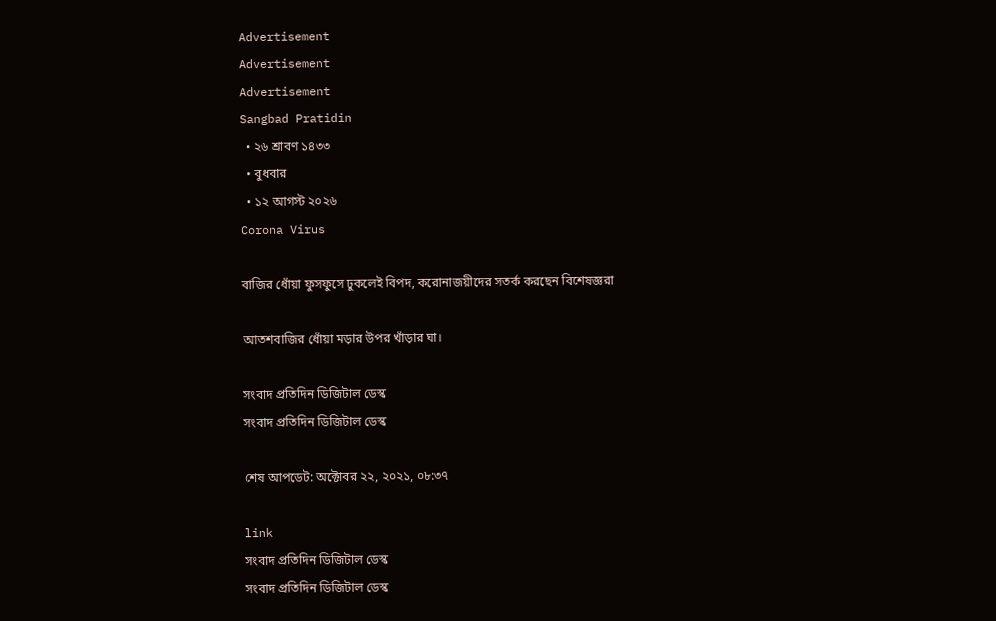Advertisement
Advertisement
Advertisement
Sangbad Pratidin
  • ২৬ শ্রাবণ ১৪৩৩
  • বুধবার
  • ১২ আগস্ট ২০২৬
Corona Virus

বাজির ধোঁয়া ফুসফুসে ঢুকলেই বিপদ, করোনাজয়ীদের সতর্ক করছেন বিশেষজ্ঞরা

আতশবাজির ধোঁয়া মড়ার উপর খাঁড়ার ঘা।

সংবাদ প্রতিদিন ডিজিটাল ডেস্ক
সংবাদ প্রতিদিন ডিজিটাল ডেস্ক

শেষ আপডেট: অক্টোবর ২২, ২০২১, ০৮:৩৭

link
সংবাদ প্রতিদিন ডিজিটাল ডেস্ক
সংবাদ প্রতিদিন ডিজিটাল ডেস্ক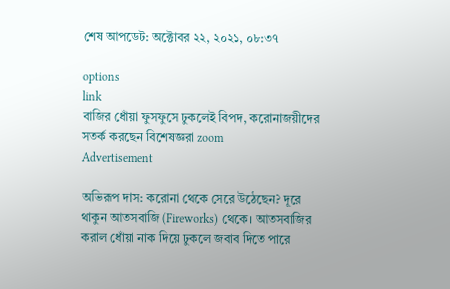শেষ আপডেট: অক্টোবর ২২, ২০২১, ০৮:৩৭

options
link
বাজির ধোঁয়া ফুসফুসে ঢুকলেই বিপদ, করোনাজয়ীদের সতর্ক করছেন বিশেষজ্ঞরা zoom
Advertisement

অভিরূপ দাস: করোনা থেকে সেরে উঠেছেন? দূরে থাকুন আতসবাজি (Fireworks) থেকে। আতসবাজির করাল ধোঁয়া নাক দিয়ে ঢুকলে জবাব দিতে পারে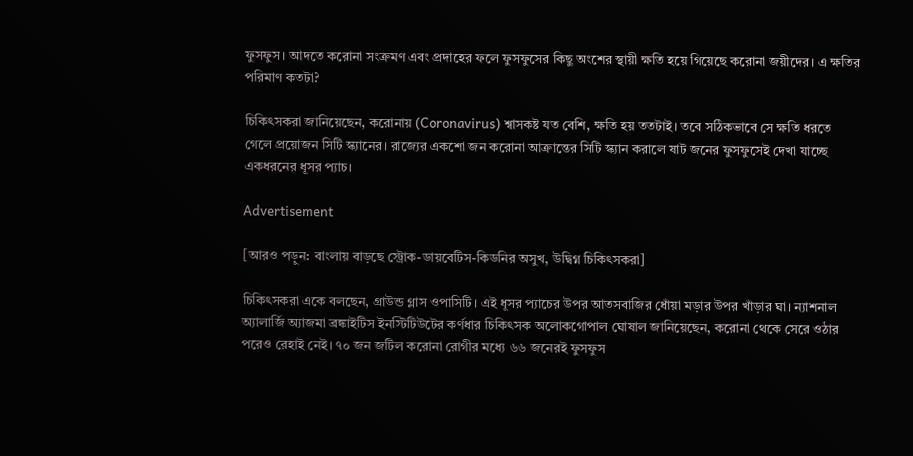ফুসফুস। আদতে করোনা সংক্রমণ এবং প্রদাহের ফলে ফুসফুসের কিছু অংশের স্থায়ী ক্ষতি হয়ে গিয়েছে করোনা জয়ীদের। এ ক্ষতির পরিমাণ কতটা?

চিকিৎসকরা জানিয়েছেন, করোনায় (Coronavirus) শ্বাসকষ্ট যত বেশি, ক্ষতি হয় ততটাই। তবে সঠিকভাবে সে ক্ষতি ধরতে গেলে প্রয়োজন সিটি স্ক্যানের। রাজ্যের একশো জন করোনা আক্রান্তের সিটি স্ক্যান করালে ষাট জনের ফুসফুসেই দেখা যাচ্ছে একধরনের ধূসর প্যাচ।

Advertisement

[আরও পড়ুন: বাংলায় বাড়ছে স্ট্রোক-ডায়বেটিস-কিডনির অসুখ, উদ্বিগ্ন চিকিৎসকরা]

চিকিৎসকরা একে বলছেন, গ্রাউন্ড গ্লাস ওপাসিটি। এই ধূসর প্যাচের উপর আতসবাজির ধোঁয়া মড়ার উপর খাঁড়ার ঘা। ন্যাশনাল অ্যালার্জি অ্যাজমা ব্রঙ্কাইটিস ইনস্টিটিউটের কর্ণধার চিকিৎসক অলোকগোপাল ঘোষাল জানিয়েছেন, করোনা থেকে সেরে ওঠার পরেও রেহাই নেই। ৭০ জন জটিল করোনা রোগীর মধ্যে ৬৬ জনেরই ফুসফুস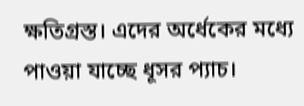ক্ষতিগ্রস্ত। এদের অর্ধেকের মধ্যে পাওয়া যাচ্ছে ধূসর প্যাচ।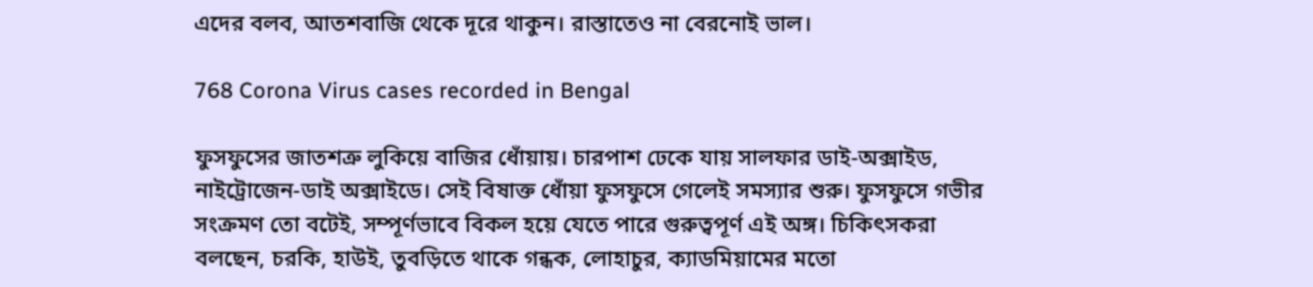এদের বলব, আতশবাজি থেকে দূরে থাকুন। রাস্তাতেও না বেরনোই ভাল।

768 Corona Virus cases recorded in Bengal

ফুসফুসের জাতশত্রু লুকিয়ে বাজির ধোঁয়ায়। চারপাশ ঢেকে যায় সালফার ডাই-অক্সাইড, নাইট্রোজেন-ডাই অক্সাইডে। সেই বিষাক্ত ধোঁয়া ফুসফুসে গেলেই সমস্যার শুরু। ফুসফুসে গভীর সংক্রমণ তো বটেই, সম্পূর্ণভাবে বিকল হয়ে যেতে পারে গুরুত্বপূর্ণ এই অঙ্গ। চিকিৎসকরা বলছেন, চরকি, হাউই, তুবড়িতে থাকে গন্ধক, লোহাচুর, ক্যাডমিয়ামের মতো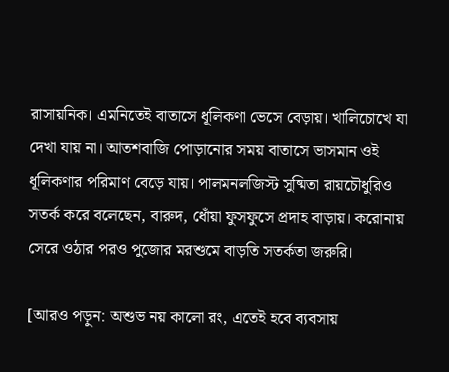রাসায়নিক। এমনিতেই বাতাসে ধূলিকণা ভেসে বেড়ায়। খালিচোখে যা দেখা যায় না। আতশবাজি পোড়ানোর সময় বাতাসে ভাসমান ওই ধূলিকণার পরিমাণ বেড়ে যায়। পালমনলজিস্ট সুষ্মিতা রায়চৌধুরিও সতর্ক করে বলেছেন, বারুদ, ধোঁয়া ফুসফুসে প্রদাহ বাড়ায়। করোনায় সেরে ওঠার পরও পুজোর মরশুমে বাড়তি সতর্কতা জরুরি।

[আরও পড়ুন: অশুভ নয় কালো রং, এতেই হবে ব্যবসায়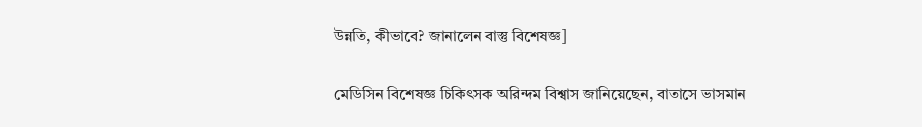উন্নতি, কীভাবে? জানালেন বাস্তু বিশেষজ্ঞ]

মেডিসিন বিশেষজ্ঞ চিকিৎসক অরিন্দম বিশ্বাস জানিয়েছেন, বাতাসে ভাসমান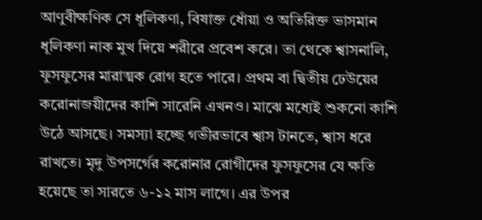আণুবীক্ষণিক সে ধূলিকণা, বিষাক্ত ধোঁয়া ও অতিরিক্ত ভাসমান ধূলিকণা নাক মুখ দিয়ে শরীরে প্রবেশ করে। তা থেকে শ্বাসনালি, ফুসফুসের মারাত্মক রোগ হতে পারে। প্রথম বা দ্বিতীয় ঢেউয়ের করোনাজয়ীদের কাশি সারেনি এখনও। মাঝে মধ্যেই শুকনো কাশি উঠে আসছে। সমস্যা হচ্ছে গভীরভাবে শ্বাস টানতে, শ্বাস ধরে রাখতে। মৃদু উপসর্গের করোনার রোগীদের ফুসফুসের যে ক্ষতি হয়েছে তা সারতে ৬-১২ মাস লাগে। এর উপর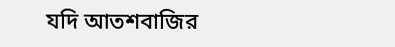যদি আতশবাজির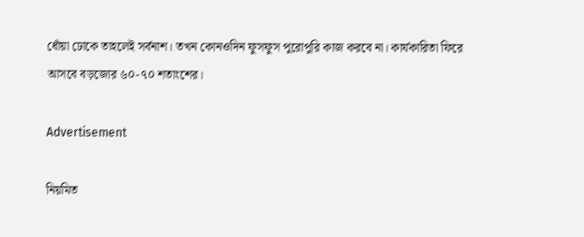ধোঁয়া ঢোকে তাহলেই সর্বনাশ। তখন কোনওদিন ফুসফুস পুরোপুরি কাজ করবে না। কার্যকারিতা ফিরে আসবে বড়জোর ৬০-৭০ শতাংশের।

Advertisement

নিয়মিত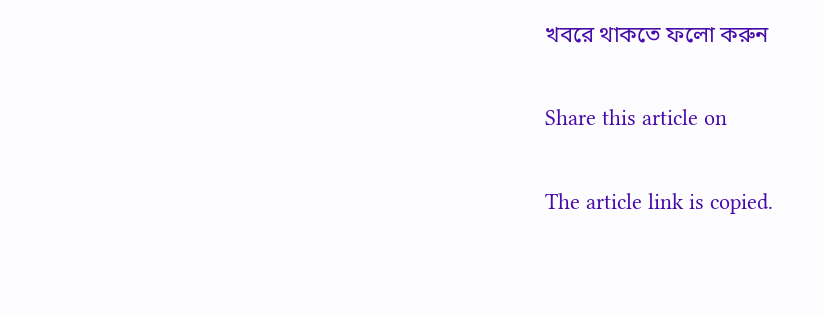খবরে থাকতে ফলো করুন

Share this article on

The article link is copied.